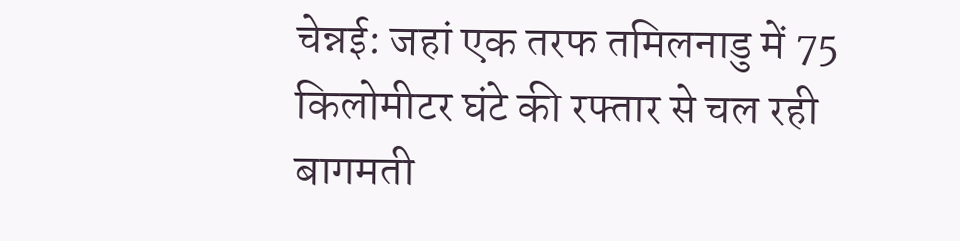चेन्नई: जहां एक तरफ तमिलनाडु में 75 किलोमीटर घंटे की रफ्तार से चल रही बागमती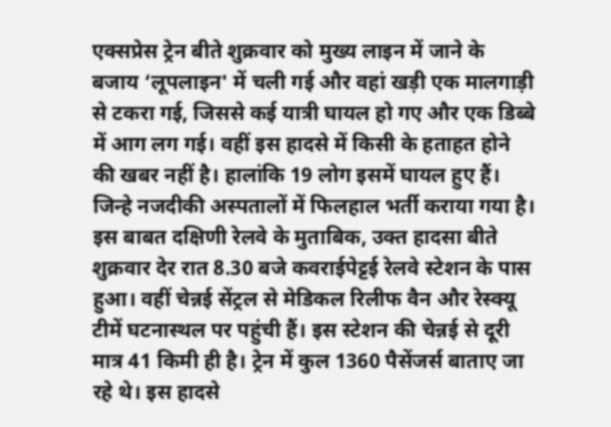एक्सप्रेस ट्रेन बीते शुक्रवार को मुख्य लाइन में जाने के बजाय ‘लूपलाइन' में चली गई और वहां खड़ी एक मालगाड़ी से टकरा गई, जिससे कई यात्री घायल हो गए और एक डिब्बे में आग लग गई। वहीं इस हादसे में किसी के हताहत होने की खबर नहीं है। हालांकि 19 लोग इसमें घायल हुए हैं। जिन्हे नजदीकी अस्पतालों में फिलहाल भर्ती कराया गया है।
इस बाबत दक्षिणी रेलवे के मुताबिक, उक्त हादसा बीते शुक्रवार देर रात 8.30 बजे कवराईपेट्टई रेलवे स्टेशन के पास हुआ। वहीं चेन्नई सेंट्रल से मेडिकल रिलीफ वैन और रेस्क्यू टीमें घटनास्थल पर पहुंची हैं। इस स्टेशन की चेन्नई से दूरी मात्र 41 किमी ही है। ट्रेन में कुल 1360 पैसेंजर्स बाताए जा रहे थे। इस हादसे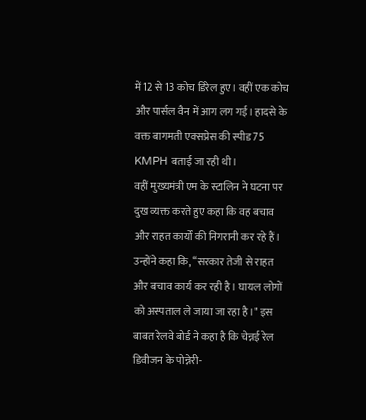में12 से 13 कोच डिरेल हुए। वहीं एक कोच और पार्सल वैन में आग लग गई। हादसे के वक्त बागमती एक्सप्रेस की स्पीड 75 KMPH बताई जा रही थी।
वहीं मुख्यमंत्री एम के स्टालिन ने घटना पर दुख व्यक्त करते हुए कहा कि वह बचाव और राहत कार्यों की निगरानी कर रहे हैं। उन्होंने कहा कि, ‘‘सरकार तेजी से राहत और बचाव कार्य कर रही है। घायल लोगों को अस्पताल ले जाया जा रहा है।" इस बाबत रेलवे बोर्ड ने कहा है कि चेन्नई रेल डिवीजन के पोन्नेरी-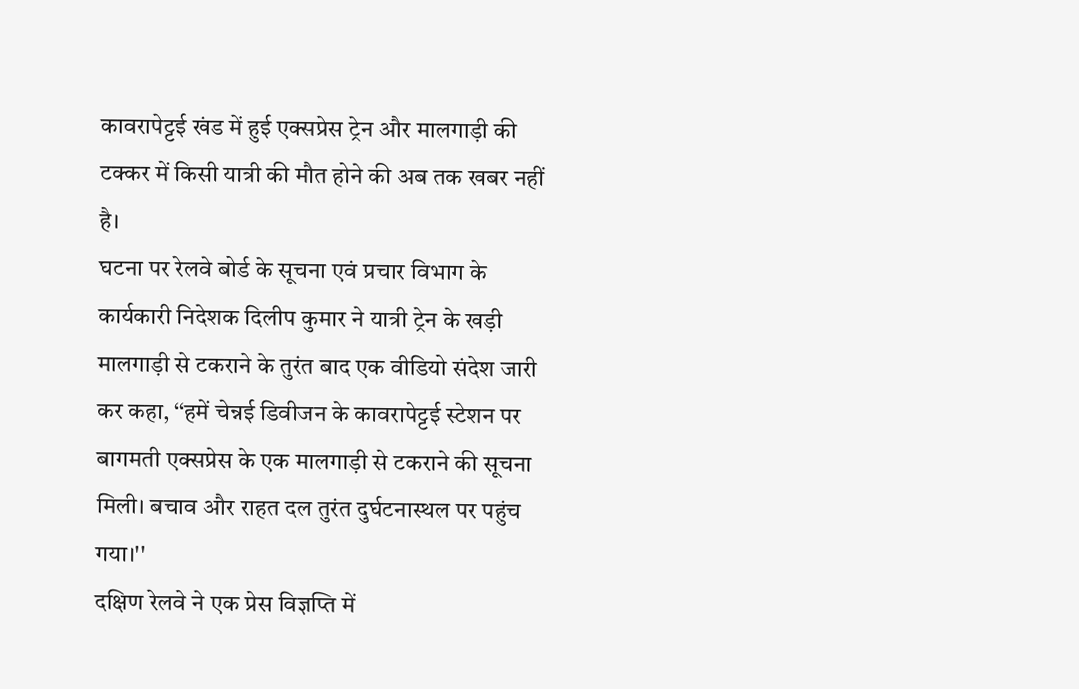कावरापेट्टई खंड में हुई एक्सप्रेस ट्रेन और मालगाड़ी की टक्कर में किसी यात्री की मौत होने की अब तक खबर नहीं है।
घटना पर रेलवे बोर्ड के सूचना एवं प्रचार विभाग के कार्यकारी निदेशक दिलीप कुमार ने यात्री ट्रेन के खड़ी मालगाड़ी से टकराने के तुरंत बाद एक वीडियो संदेश जारी कर कहा, ‘‘हमें चेन्नई डिवीजन के कावरापेट्टई स्टेशन पर बागमती एक्सप्रेस के एक मालगाड़ी से टकराने की सूचना मिली। बचाव और राहत दल तुरंत दुर्घटनास्थल पर पहुंच गया।''
दक्षिण रेलवे ने एक प्रेस विज्ञप्ति में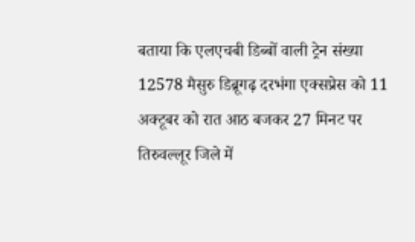बताया कि एलएचबी डिब्बों वाली ट्रेन संख्या 12578 मैसुरु डिब्रूगढ़ दरभंगा एक्सप्रेस को 11 अक्टूबर को रात आठ बजकर 27 मिनट पर तिरुवल्लूर जिले में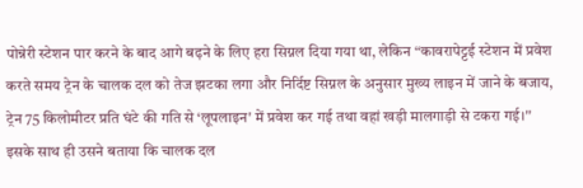पोन्नेरी स्टेशन पार करने के बाद आगे बढ़ने के लिए हरा सिग्नल दिया गया था, लेकिन ‘‘कावरापेट्टई स्टेशन में प्रवेश करते समय ट्रेन के चालक दल को तेज झटका लगा और निर्दिष्ट सिग्नल के अनुसार मुख्य लाइन में जाने के बजाय, ट्रेन 75 किलोमीटर प्रति घंटे की गति से ‘लूपलाइन' में प्रवेश कर गई तथा वहां खड़ी मालगाड़ी से टकरा गई।''
इसके साथ ही उसने बताया कि चालक दल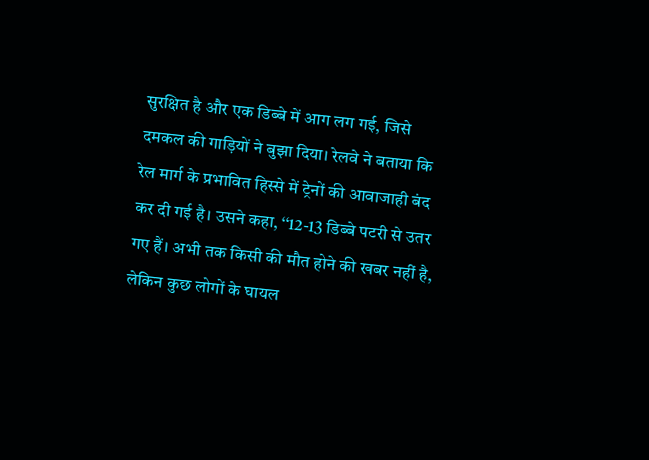सुरक्षित है और एक डिब्बे में आग लग गई, जिसे दमकल की गाड़ियों ने बुझा दिया। रेलवे ने बताया कि रेल मार्ग के प्रभावित हिस्से में ट्रेनों की आवाजाही बंद कर दी गई है। उसने कहा, ‘‘12-13 डिब्बे पटरी से उतर गए हैं। अभी तक किसी की मौत होने की खबर नहीं है, लेकिन कुछ लोगों के घायल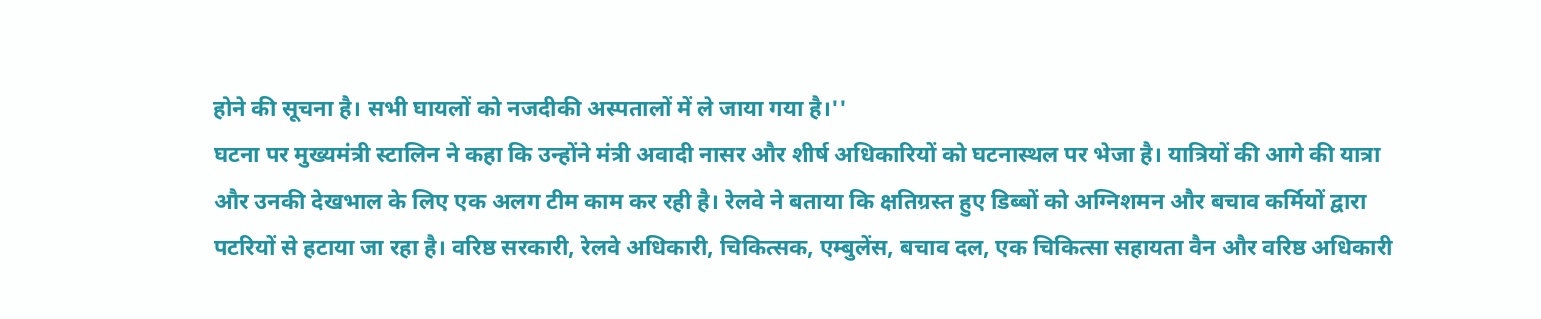होने की सूचना है। सभी घायलों को नजदीकी अस्पतालों में ले जाया गया है।''
घटना पर मुख्यमंत्री स्टालिन ने कहा कि उन्होंने मंत्री अवादी नासर और शीर्ष अधिकारियों को घटनास्थल पर भेजा है। यात्रियों की आगे की यात्रा और उनकी देखभाल के लिए एक अलग टीम काम कर रही है। रेलवे ने बताया कि क्षतिग्रस्त हुए डिब्बों को अग्निशमन और बचाव कर्मियों द्वारा पटरियों से हटाया जा रहा है। वरिष्ठ सरकारी, रेलवे अधिकारी, चिकित्सक, एम्बुलेंस, बचाव दल, एक चिकित्सा सहायता वैन और वरिष्ठ अधिकारी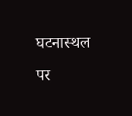घटनास्थल पर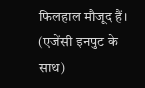फिलहाल मौजूद हैं। (एजेंसी इनपुट के साथ)